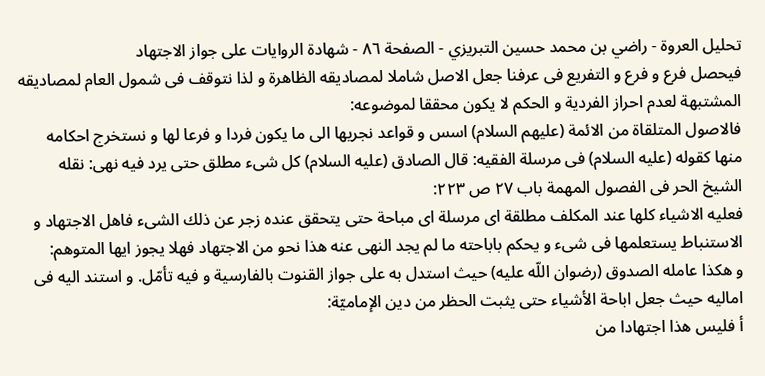تحليل العروة - راضي بن محمد حسين التبريزي - الصفحة ٨٦ - شهادة الروايات على جواز الاجتهاد
فيحصل فرع و فرع و التفريع فى عرفنا جعل الاصل شاملا لمصاديقه الظاهرة و لذا نتوقف فى شمول العام لمصاديقه المشتبهة لعدم احراز الفردية و الحكم لا يكون محققا لموضوعه:
فالاصول المتلقاة من الائمة (عليهم السلام) اسس و قواعد نجريها الى ما يكون فردا و فرعا لها و نستخرج احكامه منها كقوله (عليه السلام) فى مرسلة الفقيه: قال الصادق (عليه السلام) كل شىء مطلق حتى يرد فيه نهى: نقله الشيخ الحر فى الفصول المهمة باب ٢٧ ص ٢٢٣:
فعليه الاشياء كلها عند المكلف مطلقة اى مرسلة اى مباحة حتى يتحقق عنده زجر عن ذلك الشىء فاهل الاجتهاد و الاستنباط يستعلمها فى شىء و يحكم باباحته ما لم يجد النهى عنه هذا نحو من الاجتهاد فهلا يجوز ايها المتوهم:
و هكذا عامله الصدوق (رضوان اللّه عليه) حيث استدل به على جواز القنوت بالفارسية و فيه تأمّل. و استند اليه فى اماليه حيث جعل اباحة الأشياء حتى يثبت الحظر من دين الإماميّة:
أ فليس هذا اجتهادا من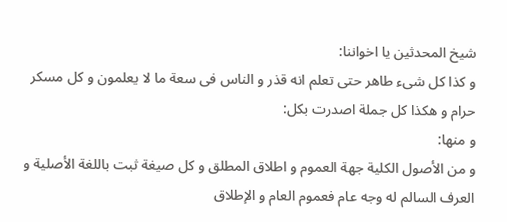شيخ المحدثين يا اخواننا:
و كذا كل شىء طاهر حتى تعلم انه قذر و الناس فى سعة ما لا يعلمون و كل مسكر حرام و هكذا كل جملة اصدرت بكل:
و منها:
و من الأصول الكلية جهة العموم و اطلاق المطلق و كل صيغة ثبت باللغة الأصلية و العرف السالم له وجه عام فعموم العام و الإطلاق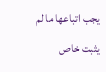يجب اتباعها ما لم يثبت خاص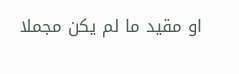او مقيد ما لم يكن مجملا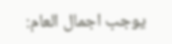يوجب اجمال العام: